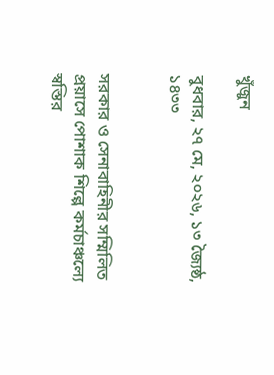খুঁজুন

বুধবার, ২৭ মে, ২০২৬, ১৩ জ্যৈষ্ঠ, ১৪৩৩


সরকার ও সেনাবাহিনীর সম্মিলিত প্রয়াসে পোশাক শিল্পে কর্মচাঞ্চল্যে স্বস্তির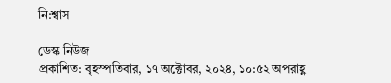নি:শ্বাস

ডেস্ক নিউজ
প্রকাশিত: বৃহস্পতিবার, ১৭ অক্টোবর, ২০২৪, ১০:৫২ অপরাহ্ণ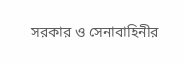সরকার ও সেনাবাহিনীর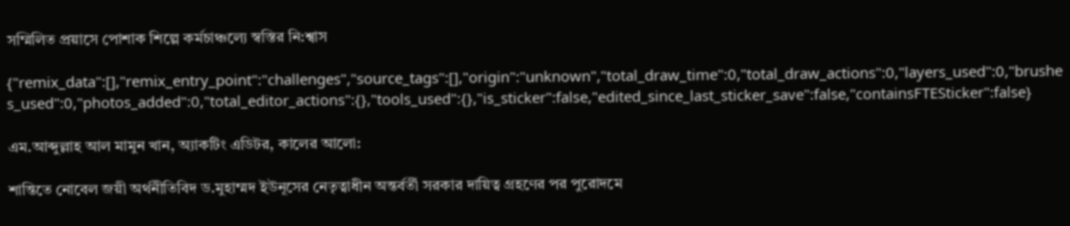সম্মিলিত প্রয়াসে পোশাক শিল্পে কর্মচাঞ্চল্যে স্বস্তির নি:শ্বাস

{"remix_data":[],"remix_entry_point":"challenges","source_tags":[],"origin":"unknown","total_draw_time":0,"total_draw_actions":0,"layers_used":0,"brushes_used":0,"photos_added":0,"total_editor_actions":{},"tools_used":{},"is_sticker":false,"edited_since_last_sticker_save":false,"containsFTESticker":false}

এম.আব্দুল্লাহ আল মামুন খান, অ্যাকটিং এডিটর, কালের আলো:

শান্তিতে নোবেল জয়ী অর্থনীতিবিদ ড.মুহাম্মদ ইউনূসের নেতৃত্বাধীন অন্তর্বর্তী সরকার দায়িত্ব গ্রহণের পর পুরোদমে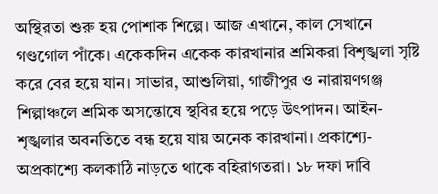অস্থিরতা শুরু হয় পোশাক শিল্পে। আজ এখানে, কাল সেখানে গণ্ডগোল পাঁকে। একেকদিন একেক কারখানার শ্রমিকরা বিশৃঙ্খলা সৃষ্টি করে বের হয়ে যান। সাভার, আশুলিয়া, গাজীপুর ও নারায়ণগঞ্জ শিল্পাঞ্চলে শ্রমিক অসন্তোষে স্থবির হয়ে পড়ে উৎপাদন। আইন-শৃঙ্খলার অবনতিতে বন্ধ হয়ে যায় অনেক কারখানা। প্রকাশ্যে-অপ্রকাশ্যে কলকাঠি নাড়তে থাকে বহিরাগতরা। ১৮ দফা দাবি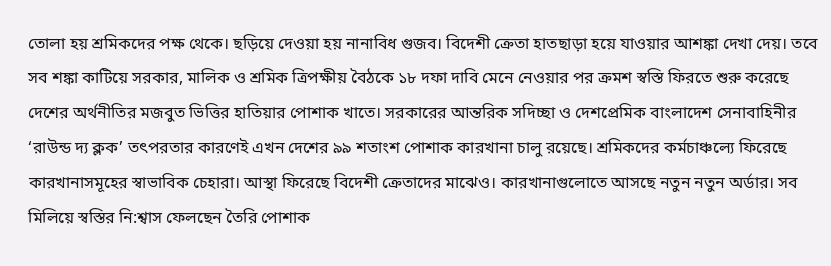তোলা হয় শ্রমিকদের পক্ষ থেকে। ছড়িয়ে দেওয়া হয় নানাবিধ গুজব। বিদেশী ক্রেতা হাতছাড়া হয়ে যাওয়ার আশঙ্কা দেখা দেয়। তবে সব শঙ্কা কাটিয়ে সরকার, মালিক ও শ্রমিক ত্রিপক্ষীয় বৈঠকে ১৮ দফা দাবি মেনে নেওয়ার পর ক্রমশ স্বস্তি ফিরতে শুরু করেছে দেশের অর্থনীতির মজবুত ভিত্তির হাতিয়ার পোশাক খাতে। সরকারের আন্তরিক সদিচ্ছা ও দেশপ্রেমিক বাংলাদেশ সেনাবাহিনীর ‘রাউন্ড দ্য ক্লক’ তৎপরতার কারণেই এখন দেশের ৯৯ শতাংশ পোশাক কারখানা চালু রয়েছে। শ্রমিকদের কর্মচাঞ্চল্যে ফিরেছে কারখানাসমূহের স্বাভাবিক চেহারা। আস্থা ফিরেছে বিদেশী ক্রেতাদের মাঝেও। কারখানাগুলোতে আসছে নতুন নতুন অর্ডার। সব মিলিয়ে স্বস্তির নি:শ্বাস ফেলছেন তৈরি পোশাক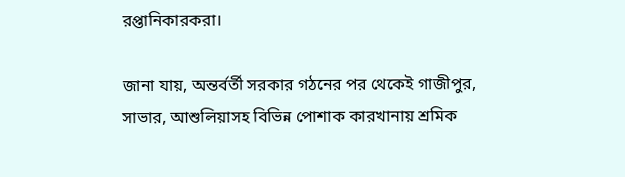রপ্তানিকারকরা।

জানা যায়, অন্তর্বর্তী সরকার গঠনের পর থেকেই গাজীপুর, সাভার, আশুলিয়াসহ বিভিন্ন পোশাক কারখানায় শ্রমিক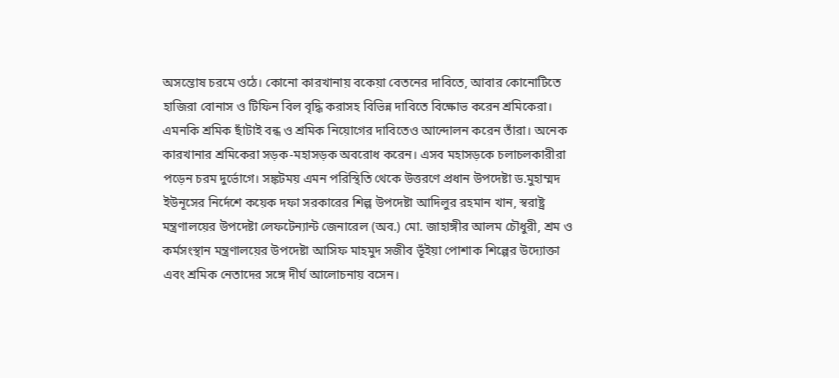অসন্তোষ চরমে ওঠে। কোনো কারখানায় বকেয়া বেতনের দাবিতে, আবার কোনোটিতে হাজিরা বোনাস ও টিফিন বিল বৃদ্ধি করাসহ বিভিন্ন দাবিতে বিক্ষোভ করেন শ্রমিকেরা। এমনকি শ্রমিক ছাঁটাই বন্ধ ও শ্রমিক নিয়োগের দাবিতেও আন্দোলন করেন তাঁরা। অনেক কারখানার শ্রমিকেরা সড়ক-মহাসড়ক অবরোধ করেন। এসব মহাসড়কে চলাচলকারীরা পড়েন চরম দুর্ভোগে। সঙ্কটময় এমন পরিস্থিতি থেকে উত্তরণে প্রধান উপদেষ্টা ড.মুহাম্মদ ইউনূসের নির্দেশে কয়েক দফা সরকারের শিল্প উপদেষ্টা আদিলুর রহমান খান, স্বরাষ্ট্র মন্ত্রণালয়ের উপদেষ্টা লেফটেন্যান্ট জেনারেল (অব.) মো. জাহাঙ্গীর আলম চৌধুরী, শ্রম ও কর্মসংস্থান মন্ত্রণালয়ের উপদেষ্টা আসিফ মাহমুদ সজীব ভূঁইয়া পোশাক শিল্পের উদ্যোক্তা এবং শ্রমিক নেতাদের সঙ্গে দীর্ঘ আলোচনায় বসেন।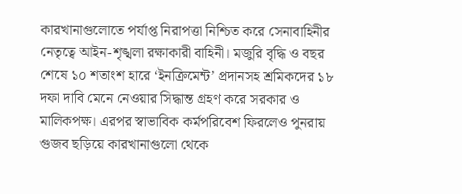কারখানাগুলোতে পর্যাপ্ত নিরাপত্তা নিশ্চিত করে সেনাবাহিনীর নেতৃত্বে আইন-শৃঙ্খলা রক্ষাকারী বাহিনী। মজুরি বৃদ্ধি ও বছর শেষে ১০ শতাংশ হারে ‘ইনক্রিমেন্ট’ প্রদানসহ শ্রমিকদের ১৮ দফা দাবি মেনে নেওয়ার সিদ্ধান্ত গ্রহণ করে সরকার ও মালিকপক্ষ। এরপর স্বাভাবিক কর্মপরিবেশ ফিরলেও পুনরায় গুজব ছড়িয়ে কারখানাগুলো থেকে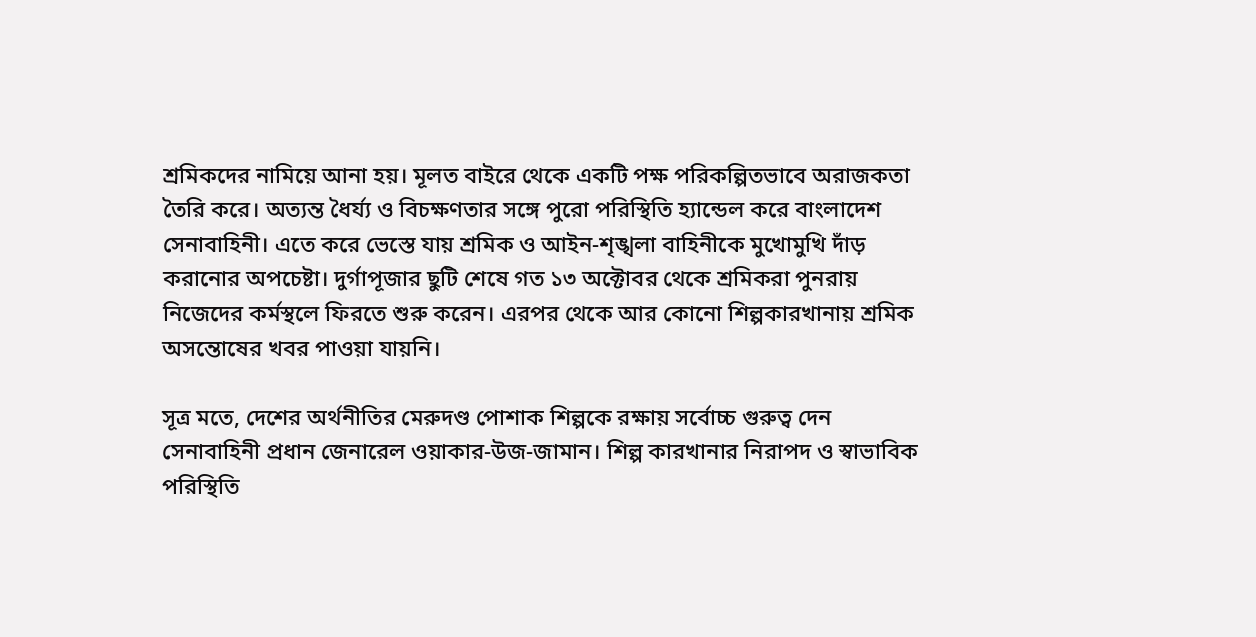শ্রমিকদের নামিয়ে আনা হয়। মূলত বাইরে থেকে একটি পক্ষ পরিকল্পিতভাবে অরাজকতা তৈরি করে। অত্যন্ত ধৈর্য্য ও বিচক্ষণতার সঙ্গে পুরো পরিস্থিতি হ্যান্ডেল করে বাংলাদেশ সেনাবাহিনী। এতে করে ভেস্তে যায় শ্রমিক ও আইন-শৃঙ্খলা বাহিনীকে মুখোমুখি দাঁড় করানোর অপচেষ্টা। দুর্গাপূজার ছুটি শেষে গত ১৩ অক্টোবর থেকে শ্রমিকরা পুনরায় নিজেদের কর্মস্থলে ফিরতে শুরু করেন। এরপর থেকে আর কোনো শিল্পকারখানায় শ্রমিক অসন্তোষের খবর পাওয়া যায়নি।

সূত্র মতে, দেশের অর্থনীতির মেরুদণ্ড পোশাক শিল্পকে রক্ষায় সর্বোচ্চ গুরুত্ব দেন সেনাবাহিনী প্রধান জেনারেল ওয়াকার-উজ-জামান। শিল্প কারখানার নিরাপদ ও স্বাভাবিক পরিস্থিতি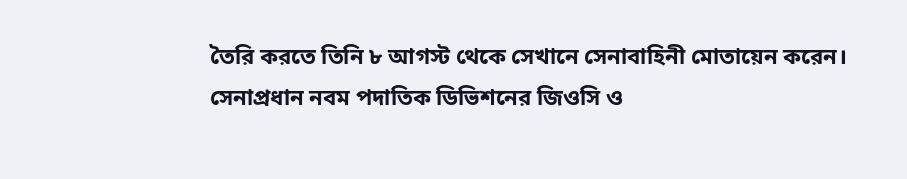তৈরি করতে তিনি ৮ আগস্ট থেকে সেখানে সেনাবাহিনী মোতায়েন করেন। সেনাপ্রধান নবম পদাতিক ডিভিশনের জিওসি ও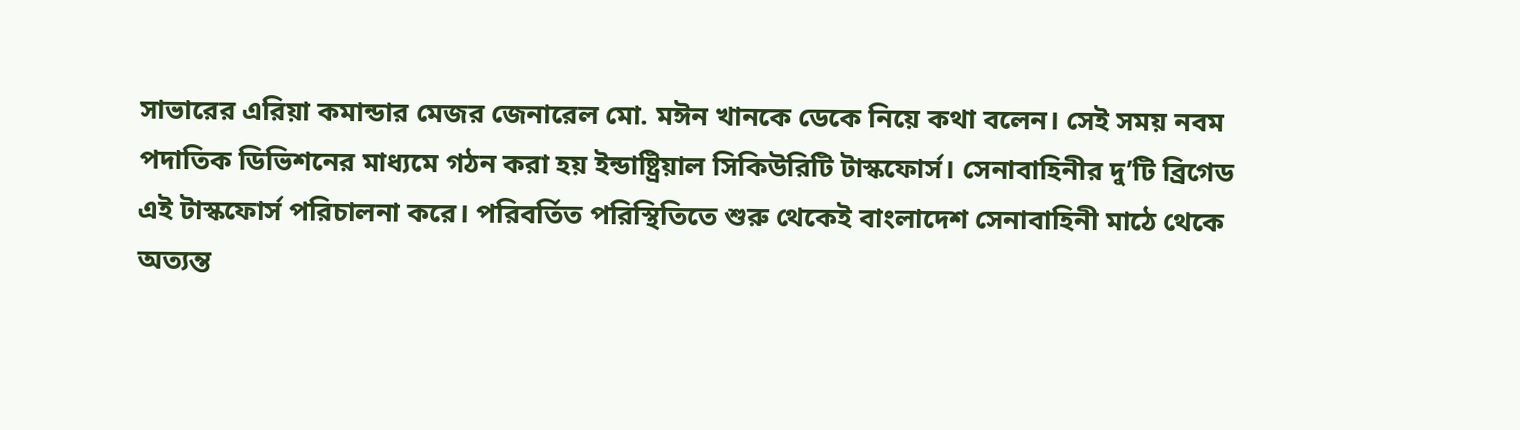সাভারের এরিয়া কমান্ডার মেজর জেনারেল মো. মঈন খানকে ডেকে নিয়ে কথা বলেন। সেই সময় নবম পদাতিক ডিভিশনের মাধ্যমে গঠন করা হয় ইন্ডাষ্ট্রিয়াল সিকিউরিটি টাস্কফোর্স। সেনাবাহিনীর দু’টি ব্রিগেড এই টাস্কফোর্স পরিচালনা করে। পরিবর্তিত পরিস্থিতিতে শুরু থেকেই বাংলাদেশ সেনাবাহিনী মাঠে থেকে অত্যন্ত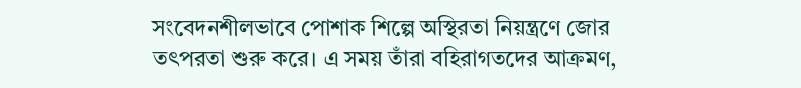সংবেদনশীলভাবে পোশাক শিল্পে অস্থিরতা নিয়ন্ত্রণে জোর তৎপরতা শুরু করে। এ সময় তাঁরা বহিরাগতদের আক্রমণ,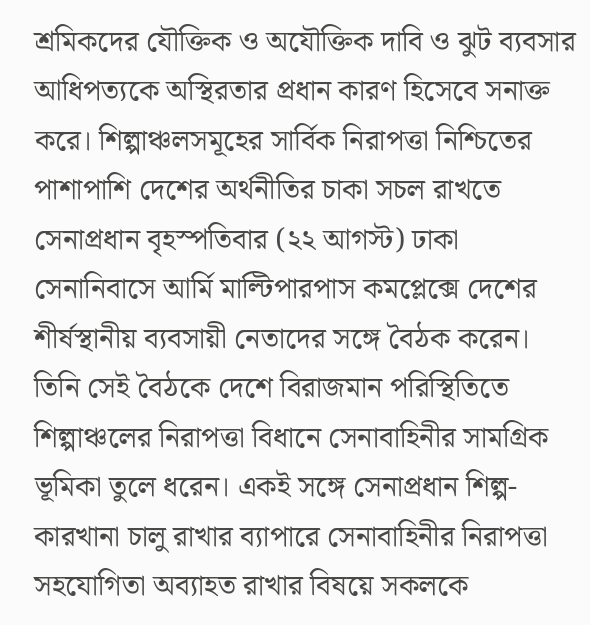শ্রমিকদের যৌক্তিক ও অযৌক্তিক দাবি ও ঝুট ব্যবসার আধিপত্যকে অস্থিরতার প্রধান কারণ হিসেবে সনাক্ত করে। শিল্পাঞ্চলসমূহের সার্বিক নিরাপত্তা নিশ্চিতের পাশাপাশি দেশের অর্থনীতির চাকা সচল রাখতে সেনাপ্রধান বৃহস্পতিবার (২২ আগস্ট) ঢাকা সেনানিবাসে আর্মি মাল্টিপারপাস কমপ্লেক্সে দেশের শীর্ষস্থানীয় ব্যবসায়ী নেতাদের সঙ্গে বৈঠক করেন। তিনি সেই বৈঠকে দেশে বিরাজমান পরিস্থিতিতে শিল্পাঞ্চলের নিরাপত্তা বিধানে সেনাবাহিনীর সামগ্রিক ভূমিকা তুলে ধরেন। একই সঙ্গে সেনাপ্রধান শিল্প-কারখানা চালু রাখার ব্যাপারে সেনাবাহিনীর নিরাপত্তা সহযোগিতা অব্যাহত রাখার বিষয়ে সকলকে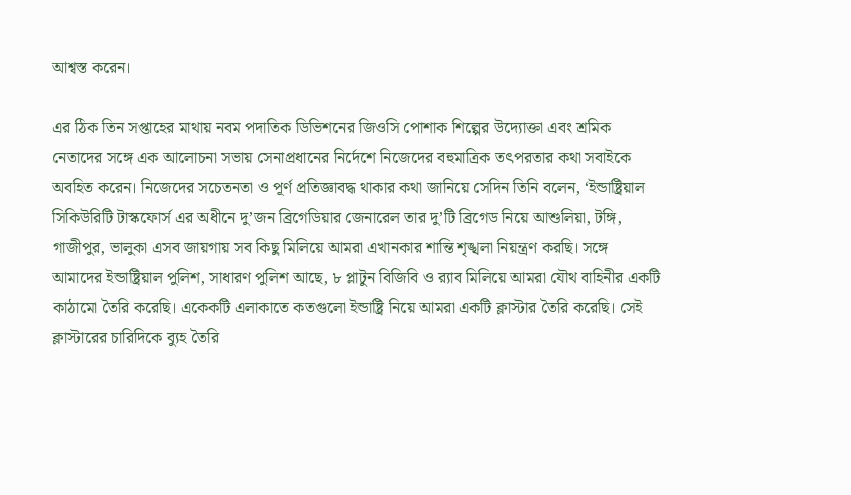আশ্বস্ত করেন।

এর ঠিক তিন সপ্তাহের মাথায় নবম পদাতিক ডিভিশনের জিওসি পোশাক শিল্পের উদ্যোক্তা এবং শ্রমিক নেতাদের সঙ্গে এক আলোচনা সভায় সেনাপ্রধানের নির্দেশে নিজেদের বহুমাত্রিক তৎপরতার কথা সবাইকে অবহিত করেন। নিজেদের সচেতনতা ও পূর্ণ প্রতিজ্ঞাবদ্ধ থাকার কথা জানিয়ে সেদিন তিনি বলেন, ‘ইন্ডাষ্ট্রিয়াল সিকিউরিটি টাস্কফোর্স এর অধীনে দু’জন ব্রিগেডিয়ার জেনারেল তার দু’টি ব্রিগেড নিয়ে আশুলিয়া, টঙ্গি, গাজীপুর, ভালুকা এসব জায়গায় সব কিছু মিলিয়ে আমরা এখানকার শান্তি শৃঙ্খলা নিয়ন্ত্রণ করছি। সঙ্গে আমাদের ইন্ডাষ্ট্রিয়াল পুলিশ, সাধারণ পুলিশ আছে, ৮ প্লাটুন বিজিবি ও র‌্যাব মিলিয়ে আমরা যৌথ বাহিনীর একটি কাঠামো তৈরি করেছি। একেকটি এলাকাতে কতগুলো ইন্ডাষ্ট্রি নিয়ে আমরা একটি ক্লাস্টার তৈরি করেছি। সেই ক্লাস্টারের চারিদিকে ব্যুহ তৈরি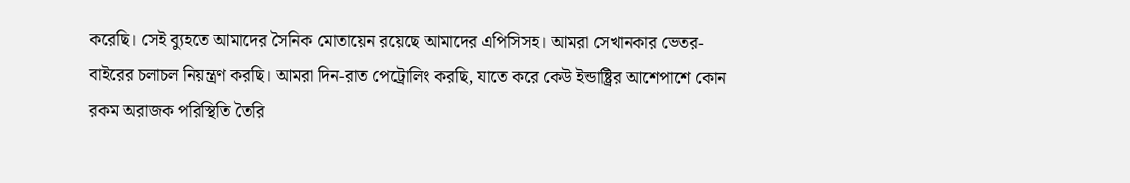করেছি। সেই ব্যুহতে আমাদের সৈনিক মোতায়েন রয়েছে আমাদের এপিসিসহ। আমরা সেখানকার ভেতর-বাইরের চলাচল নিয়ন্ত্রণ করছি। আমরা দিন-রাত পেট্রোলিং করছি, যাতে করে কেউ ইন্ডাষ্ট্রির আশেপাশে কোন রকম অরাজক পরিস্থিতি তৈরি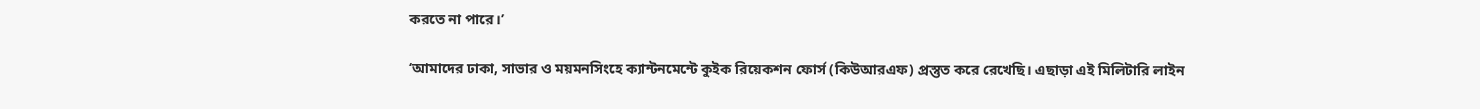করতে না পারে।’

‘আমাদের ঢাকা, সাভার ও ময়মনসিংহে ক্যান্টনমেন্টে কুইক রিয়েকশন ফোর্স (কিউআরএফ) প্রস্তুত করে রেখেছি। এছাড়া এই মিলিটারি লাইন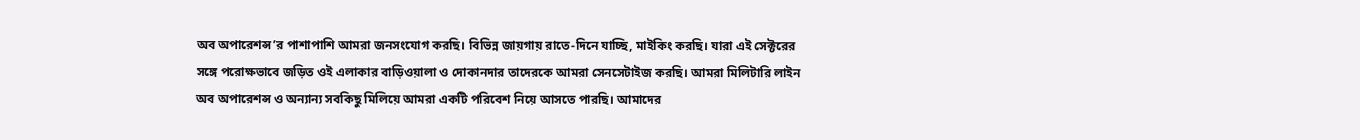অব অপারেশন্স’র পাশাপাশি আমরা জনসংযোগ করছি। বিভিন্ন জায়গায় রাতে-দিনে যাচ্ছি, মাইকিং করছি। যারা এই সেক্টরের সঙ্গে পরোক্ষভাবে জড়িত ওই এলাকার বাড়িওয়ালা ও দোকানদার তাদেরকে আমরা সেনসেটাইজ করছি। আমরা মিলিটারি লাইন অব অপারেশন্স ও অন্যান্য সবকিছু মিলিয়ে আমরা একটি পরিবেশ নিয়ে আসতে পারছি। আমাদের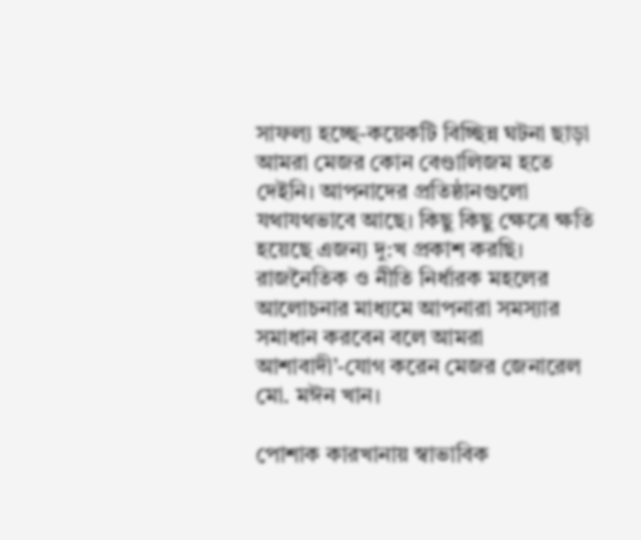সাফল্য হচ্ছে-কয়েকটি বিচ্ছিন্ন ঘটনা ছাড়া আমরা মেজর কোন বেণ্ডালিজম হতে দেইনি। আপনাদের প্রতিষ্ঠানগুলো যথাযথভাবে আছে। কিছু কিছু ক্ষেত্রে ক্ষতি হয়েছে এজন্য দু:খ প্রকাশ করছি। রাজনৈতিক ও নীতি নির্ধারক মহলের আলোচনার মাধ্যমে আপনারা সমস্যার সমাধান করবেন বলে আমরা আশাবাদী’-যোগ করেন মেজর জেনারেল মো. মঈন খান।

পোশাক কারখানায় স্বাভাবিক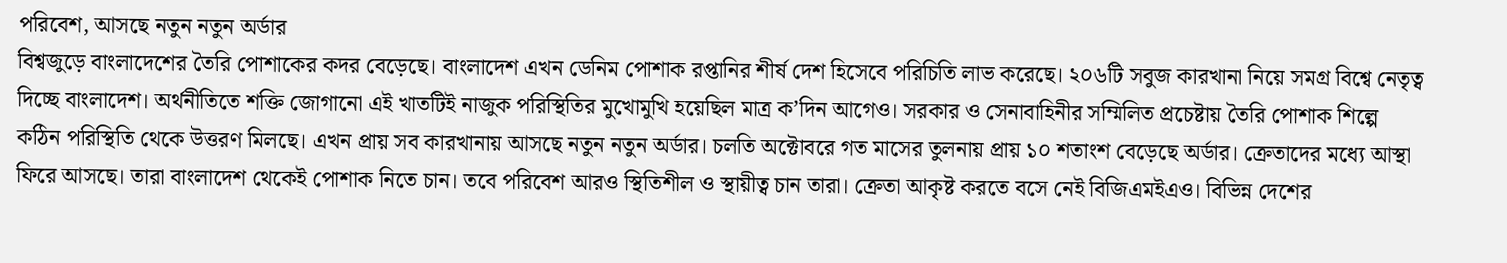পরিবেশ, আসছে নতুন নতুন অর্ডার
বিশ্বজুড়ে বাংলাদেশের তৈরি পোশাকের কদর বেড়েছে। বাংলাদেশ এখন ডেনিম পোশাক রপ্তানির শীর্ষ দেশ হিসেবে পরিচিতি লাভ করেছে। ২০৬টি সবুজ কারখানা নিয়ে সমগ্র বিশ্বে নেতৃত্ব দিচ্ছে বাংলাদেশ। অর্থনীতিতে শক্তি জোগানো এই খাতটিই নাজুক পরিস্থিতির মুখোমুখি হয়েছিল মাত্র ক’দিন আগেও। সরকার ও সেনাবাহিনীর সম্মিলিত প্রচেষ্টায় তৈরি পোশাক শিল্পে কঠিন পরিস্থিতি থেকে উত্তরণ মিলছে। এখন প্রায় সব কারখানায় আসছে নতুন নতুন অর্ডার। চলতি অক্টোবরে গত মাসের তুলনায় প্রায় ১০ শতাংশ বেড়েছে অর্ডার। ক্রেতাদের মধ্যে আস্থা ফিরে আসছে। তারা বাংলাদেশ থেকেই পোশাক নিতে চান। তবে পরিবেশ আরও স্থিতিশীল ও স্থায়ীত্ব চান তারা। ক্রেতা আকৃষ্ট করতে বসে নেই বিজিএমইএও। বিভিন্ন দেশের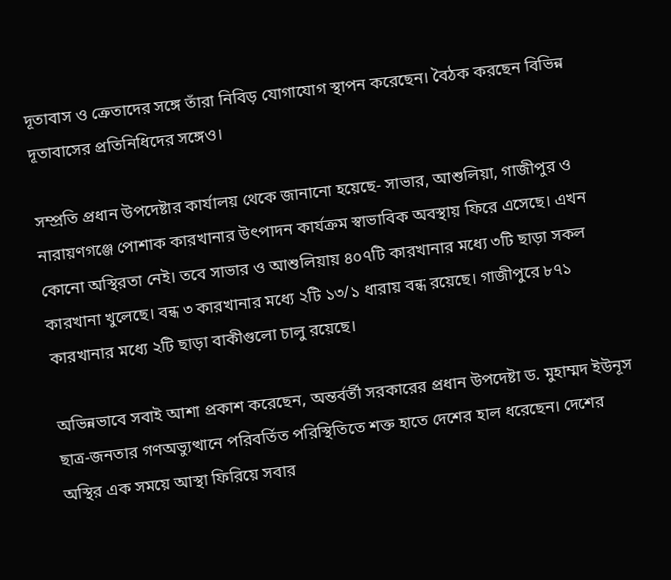দূতাবাস ও ক্রেতাদের সঙ্গে তাঁরা নিবিড় যোগাযোগ স্থাপন করেছেন। বৈঠক করছেন বিভিন্ন দূতাবাসের প্রতিনিধিদের সঙ্গেও।

সম্প্রতি প্রধান উপদেষ্টার কার্যালয় থেকে জানানো হয়েছে- সাভার, আশুলিয়া, গাজীপুর ও নারায়ণগঞ্জে পোশাক কারখানার উৎপাদন কার্যক্রম স্বাভাবিক অবস্থায় ফিরে এসেছে। এখন কোনো অস্থিরতা নেই। তবে সাভার ও আশুলিয়ায় ৪০৭টি কারখানার মধ্যে ৩টি ছাড়া সকল কারখানা খুলেছে। বন্ধ ৩ কারখানার মধ্যে ২টি ১৩/১ ধারায় বন্ধ রয়েছে। গাজীপুরে ৮৭১ কারখানার মধ্যে ২টি ছাড়া বাকীগুলো চালু রয়েছে।

অভিন্নভাবে সবাই আশা প্রকাশ করেছেন, অন্তর্বর্তী সরকারের প্রধান উপদেষ্টা ড. মুহাম্মদ ইউনূস ছাত্র-জনতার গণঅভ্যুত্থানে পরিবর্তিত পরিস্থিতিতে শক্ত হাতে দেশের হাল ধরেছেন। দেশের অস্থির এক সময়ে আস্থা ফিরিয়ে সবার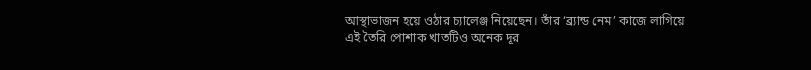আস্থাভাজন হয়ে ওঠার চ্যালেঞ্জ নিয়েছেন। তাঁর ‘ব্র্যান্ড নেম’ কাজে লাগিয়ে এই তৈরি পোশাক খাতটিও অনেক দূর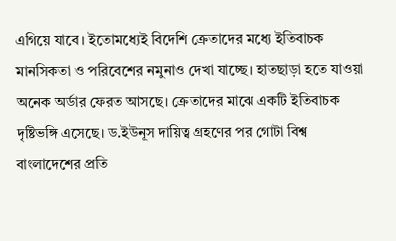এগিয়ে যাবে। ইতোমধ্যেই বিদেশি ক্রেতাদের মধ্যে ইতিবাচক মানসিকতা ও পরিবেশের নমুনাও দেখা যাচ্ছে। হাতছাড়া হতে যাওয়া অনেক অর্ডার ফেরত আসছে। ক্রেতাদের মাঝে একটি ইতিবাচক দৃষ্টিভঙ্গি এসেছে। ড.ইউনূস দায়িত্ব গ্রহণের পর গোটা বিশ্ব বাংলাদেশের প্রতি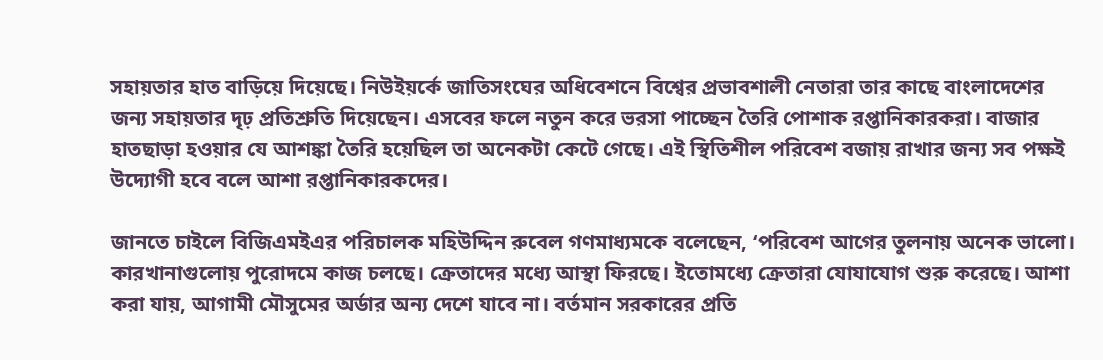সহায়তার হাত বাড়িয়ে দিয়েছে। নিউইয়র্কে জাতিসংঘের অধিবেশনে বিশ্বের প্রভাবশালী নেতারা তার কাছে বাংলাদেশের জন্য সহায়তার দৃঢ় প্রতিশ্রুতি দিয়েছেন। এসবের ফলে নতুন করে ভরসা পাচ্ছেন তৈরি পোশাক রপ্তানিকারকরা। বাজার হাতছাড়া হওয়ার যে আশঙ্কা তৈরি হয়েছিল তা অনেকটা কেটে গেছে। এই স্থিতিশীল পরিবেশ বজায় রাখার জন্য সব পক্ষই উদ্যোগী হবে বলে আশা রপ্তানিকারকদের।

জানতে চাইলে বিজিএমইএর পরিচালক মহিউদ্দিন রুবেল গণমাধ্যমকে বলেছেন, ‘পরিবেশ আগের তুলনায় অনেক ভালো। কারখানাগুলোয় পুরোদমে কাজ চলছে। ক্রেতাদের মধ্যে আস্থা ফিরছে। ইতোমধ্যে ক্রেতারা যোযাযোগ শুরু করেছে। আশা করা যায়, আগামী মৌসুমের অর্ডার অন্য দেশে যাবে না। বর্তমান সরকারের প্রতি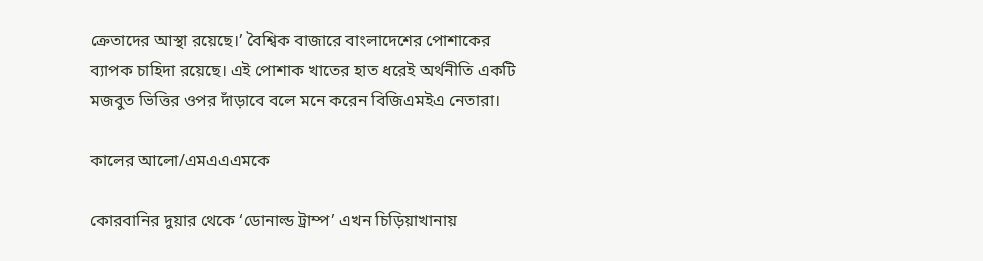ক্রেতাদের আস্থা রয়েছে।’ বৈশ্বিক বাজারে বাংলাদেশের পোশাকের ব্যাপক চাহিদা রয়েছে। এই পোশাক খাতের হাত ধরেই অর্থনীতি একটি মজবুত ভিত্তির ওপর দাঁড়াবে বলে মনে করেন বিজিএমইএ নেতারা।

কালের আলো/এমএএএমকে

কোরবানির দুয়ার থেকে ‘ডোনাল্ড ট্রাম্প’ এখন চিড়িয়াখানায়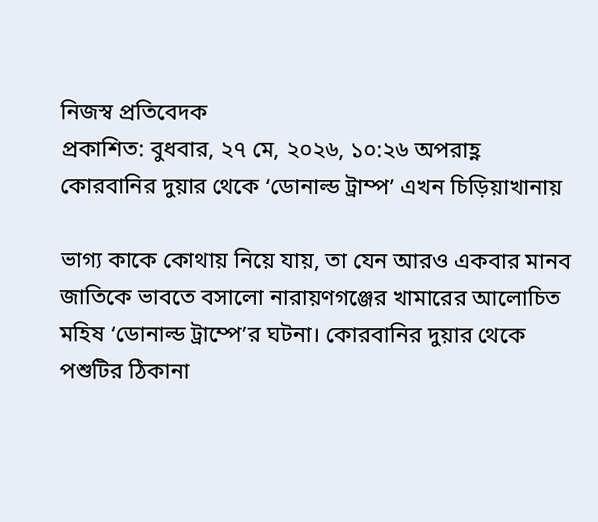নিজস্ব প্রতিবেদক
প্রকাশিত: বুধবার, ২৭ মে, ২০২৬, ১০:২৬ অপরাহ্ণ
কোরবানির দুয়ার থেকে ‘ডোনাল্ড ট্রাম্প’ এখন চিড়িয়াখানায়

ভাগ্য কাকে কোথায় নিয়ে যায়, তা যেন আরও একবার মানব জাতিকে ভাবতে বসালো নারায়ণগঞ্জের খামারের আলোচিত মহিষ ‘ডোনাল্ড ট্রাম্পে’র ঘটনা। কোরবানির দুয়ার থেকে পশুটির ঠিকানা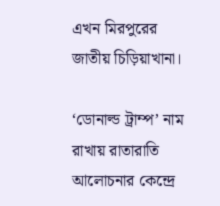এখন মিরপুরের জাতীয় চিড়িয়াখানা।

‘ডোনাল্ড ট্রাম্প’ নাম রাখায় রাতারাতি আলোচনার কেন্দ্রে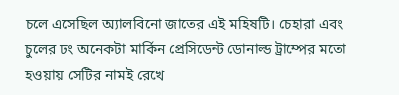চলে এসেছিল অ্যালবিনো জাতের এই মহিষটি। চেহারা এবং চুলের ঢং অনেকটা মার্কিন প্রেসিডেন্ট ডোনাল্ড ট্রাম্পের মতো হওয়ায় সেটির নামই রেখে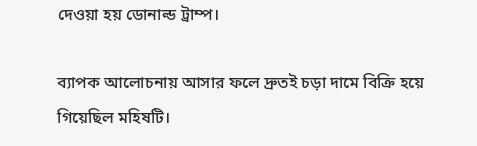দেওয়া হয় ডোনাল্ড ট্রাম্প।

ব্যাপক আলোচনায় আসার ফলে দ্রুতই চড়া দামে বিক্রি হয়ে গিয়েছিল মহিষটি।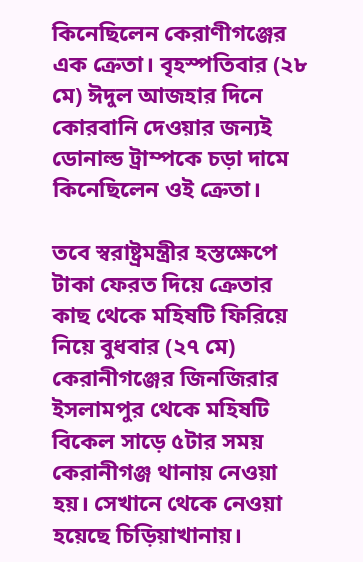কিনেছিলেন কেরাণীগঞ্জের এক ক্রেতা। বৃহস্পতিবার (২৮ মে) ঈদুল আজহার দিনে কোরবানি দেওয়ার জন্যই ডোনাল্ড ট্রাম্পকে চড়া দামে কিনেছিলেন ওই ক্রেতা।

তবে স্বরাষ্ট্রমন্ত্রীর হস্তক্ষেপে টাকা ফেরত দিয়ে ক্রেতার কাছ থেকে মহিষটি ফিরিয়ে নিয়ে বুধবার (২৭ মে) কেরানীগঞ্জের জিনজিরার ইসলামপুর থেকে মহিষটি বিকেল সাড়ে ৫টার সময় কেরানীগঞ্জ থানায় নেওয়া হয়। সেখানে থেকে নেওয়া হয়েছে চিড়িয়াখানায়।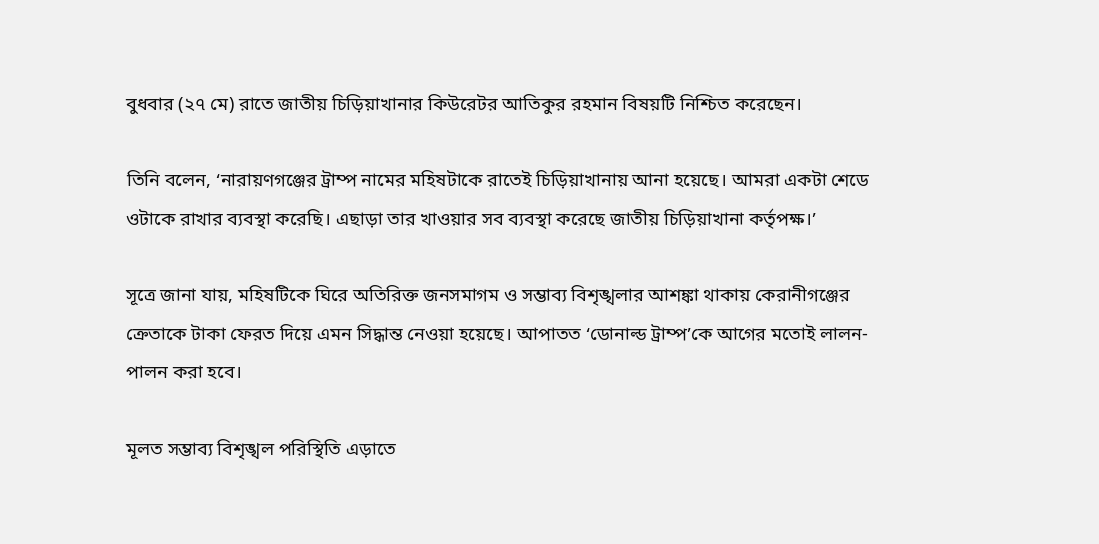বুধবার (২৭ মে) রাতে জাতীয় চিড়িয়াখানার কিউরেটর আতিকুর রহমান বিষয়টি নিশ্চিত করেছেন।

তিনি বলেন, ‘নারায়ণগঞ্জের ট্রাম্প নামের মহিষটাকে রাতেই চিড়িয়াখানায় আনা হয়েছে। আমরা একটা শেডে ওটাকে রাখার ব্যবস্থা করেছি। এছাড়া তার খাওয়ার সব ব্যবস্থা করেছে জাতীয় চিড়িয়াখানা কর্তৃপক্ষ।’

সূত্রে জানা যায়, মহিষটিকে ঘিরে অতিরিক্ত জনসমাগম ও সম্ভাব্য বিশৃঙ্খলার আশঙ্কা থাকায় কেরানীগঞ্জের ক্রেতাকে টাকা ফেরত দিয়ে এমন সিদ্ধান্ত নেওয়া হয়েছে। আপাতত ‘ডোনাল্ড ট্রাম্প’কে আগের মতোই লালন-পালন করা হবে।

মূলত সম্ভাব্য বিশৃঙ্খল পরিস্থিতি এড়াতে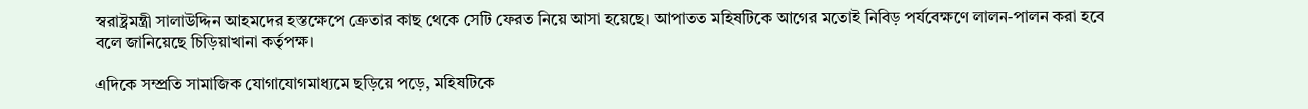স্বরাষ্ট্রমন্ত্রী সালাউদ্দিন আহমদের হস্তক্ষেপে ক্রেতার কাছ থেকে সেটি ফেরত নিয়ে আসা হয়েছে। আপাতত মহিষটিকে আগের মতোই নিবিড় পর্যবেক্ষণে লালন-পালন করা হবে বলে জানিয়েছে চিড়িয়াখানা কর্তৃপক্ষ।

এদিকে সম্প্রতি সামাজিক যোগাযোগমাধ্যমে ছড়িয়ে পড়ে, মহিষটিকে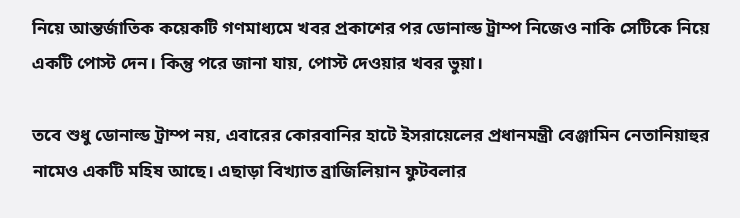নিয়ে আন্তর্জাতিক কয়েকটি গণমাধ্যমে খবর প্রকাশের পর ডোনাল্ড ট্রাম্প নিজেও নাকি সেটিকে নিয়ে একটি পোস্ট দেন। কিন্তু পরে জানা যায়, পোস্ট দেওয়ার খবর ভুয়া।

তবে শুধু ডোনাল্ড ট্রাম্প নয়, এবারের কোরবানির হাটে ইসরায়েলের প্রধানমন্ত্রী বেঞ্জামিন নেতানিয়াহুর নামেও একটি মহিষ আছে। এছাড়া বিখ্যাত ব্রাজিলিয়ান ফুটবলার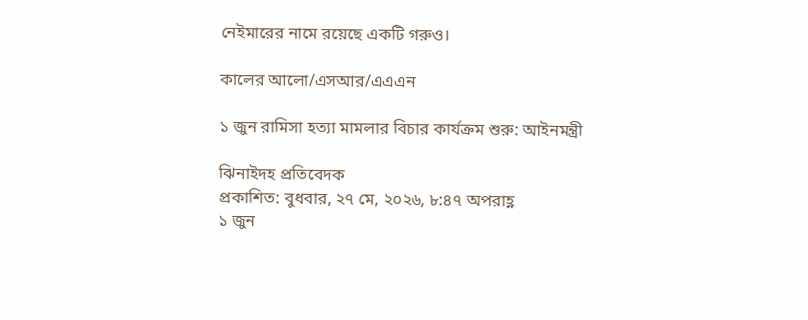নেইমারের নামে রয়েছে একটি গরুও।

কালের আলো/এসআর/এএএন

১ জুন রামিসা হত্যা মামলার বিচার কার্যক্রম শুরু: আইনমন্ত্রী

ঝিনাইদহ প্রতিবেদক
প্রকাশিত: বুধবার, ২৭ মে, ২০২৬, ৮:৪৭ অপরাহ্ণ
১ জুন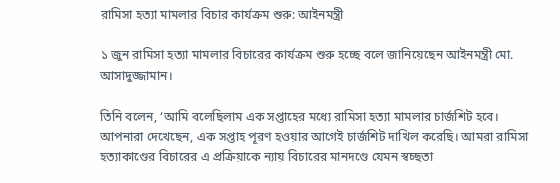রামিসা হত্যা মামলার বিচার কার্যক্রম শুরু: আইনমন্ত্রী

১ জুন রামিসা হত্যা মামলার বিচারের কার্যক্রম শুরু হচ্ছে বলে জানিয়েছেন আইনমন্ত্রী মো. আসাদুজ্জামান।

তিনি বলেন, ‘আমি বলেছিলাম এক সপ্তাহের মধ্যে রামিসা হত্যা মামলার চার্জশিট হবে। আপনারা দেখেছেন, এক সপ্তাহ পূরণ হওয়ার আগেই চার্জশিট দাখিল করেছি। আমরা রামিসা হত্যাকাণ্ডের বিচারের এ প্রক্রিয়াকে ন্যায় বিচারের মানদণ্ডে যেমন স্বচ্ছতা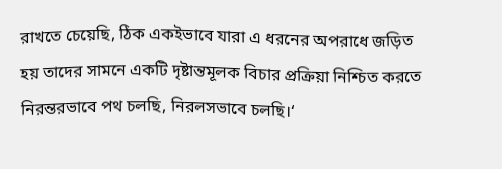রাখতে চেয়েছি, ঠিক একইভাবে যারা এ ধরনের অপরাধে জড়িত হয় তাদের সামনে একটি দৃষ্টান্তমূলক বিচার প্রক্রিয়া নিশ্চিত করতে নিরন্তরভাবে পথ চলছি, নিরলসভাবে চলছি।‘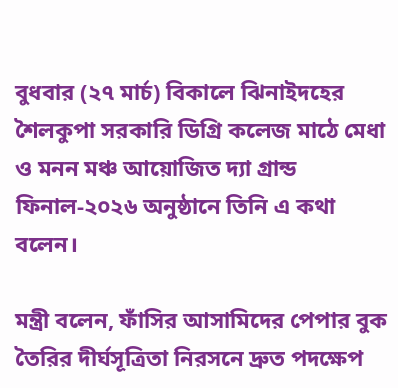বুধবার (২৭ মার্চ) বিকালে ঝিনাইদহের শৈলকুপা সরকারি ডিগ্রি কলেজ মাঠে মেধা ও মনন মঞ্চ আয়োজিত দ্যা গ্রান্ড ফিনাল-২০২৬ অনুষ্ঠানে তিনি এ কথা বলেন।

মন্ত্রী বলেন, ফাঁসির আসামিদের পেপার বুক তৈরির দীর্ঘসূত্রিতা নিরসনে দ্রুত পদক্ষেপ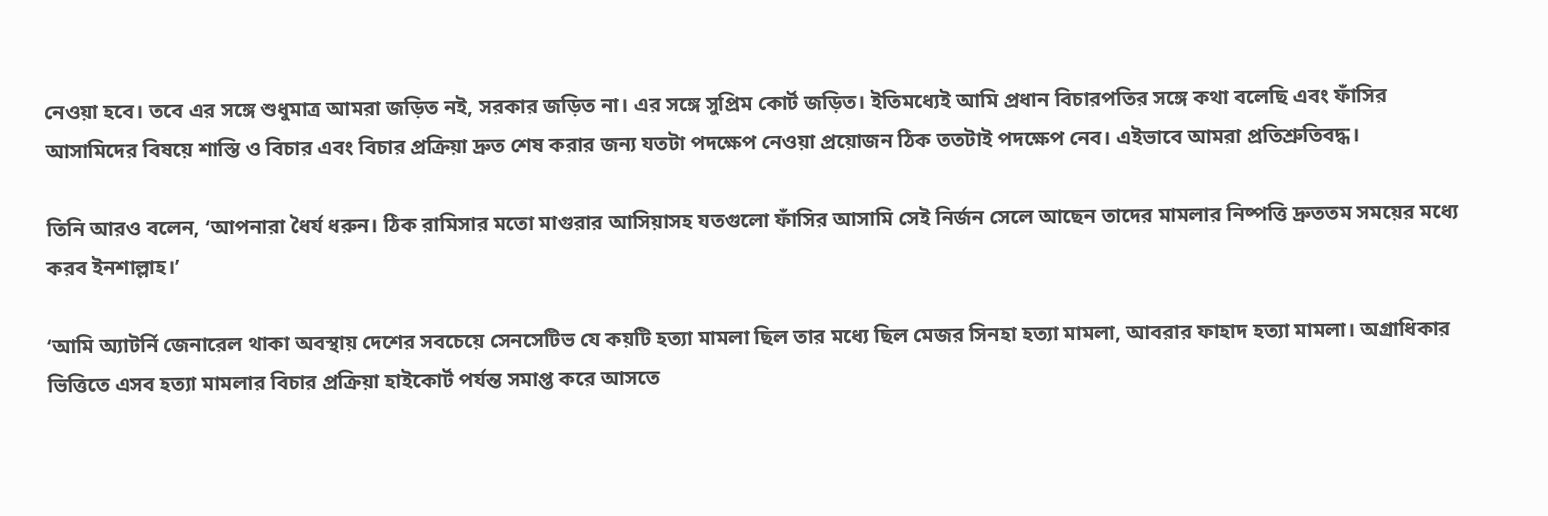নেওয়া হবে। তবে এর সঙ্গে শুধুমাত্র আমরা জড়িত নই, সরকার জড়িত না। এর সঙ্গে সুপ্রিম কোর্ট জড়িত। ইতিমধ্যেই আমি প্রধান বিচারপতির সঙ্গে কথা বলেছি এবং ফাঁসির আসামিদের বিষয়ে শাস্তি ও বিচার এবং বিচার প্রক্রিয়া দ্রুত শেষ করার জন্য যতটা পদক্ষেপ নেওয়া প্রয়োজন ঠিক ততটাই পদক্ষেপ নেব। এইভাবে আমরা প্রতিশ্রুতিবদ্ধ।

তিনি আরও বলেন, ‘আপনারা ধৈর্য ধরুন। ঠিক রামিসার মতো মাগুরার আসিয়াসহ যতগুলো ফাঁসির আসামি সেই নির্জন সেলে আছেন তাদের মামলার নিষ্পত্তি দ্রুততম সময়ের মধ্যে করব ইনশাল্লাহ।’

‘আমি অ্যাটর্নি জেনারেল থাকা অবস্থায় দেশের সবচেয়ে সেনসেটিভ যে কয়টি হত্যা মামলা ছিল তার মধ্যে ছিল মেজর সিনহা হত্যা মামলা, আবরার ফাহাদ হত্যা মামলা। অগ্রাধিকার ভিত্তিতে এসব হত্যা মামলার বিচার প্রক্রিয়া হাইকোর্ট পর্যন্ত সমাপ্ত করে আসতে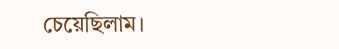চেয়েছিলাম।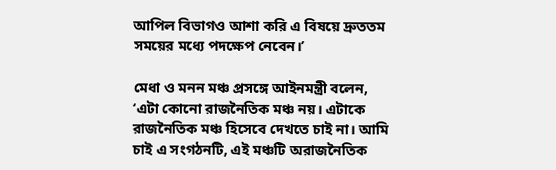আপিল বিভাগও আশা করি এ বিষয়ে দ্রুততম সময়ের মধ্যে পদক্ষেপ নেবেন।’

মেধা ও মনন মঞ্চ প্রসঙ্গে আইনমন্ত্রী বলেন, ‘এটা কোনো রাজনৈতিক মঞ্চ নয়। এটাকে রাজনৈতিক মঞ্চ হিসেবে দেখতে চাই না। আমি চাই এ সংগঠনটি, এই মঞ্চটি অরাজনৈতিক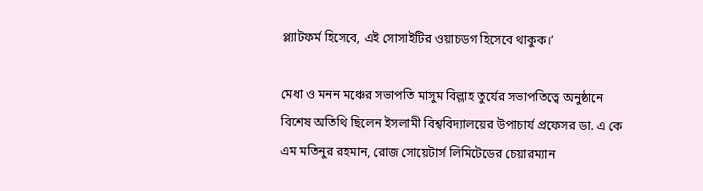প্ল্যাটফর্ম হিসেবে, এই সোসাইটির ওয়াচডগ হিসেবে থাকুক।’

মেধা ও মনন মঞ্চের সভাপতি মাসুম বিল্লাহ তুর্যের সভাপতিত্বে অনুষ্ঠানে বিশেষ অতিথি ছিলেন ইসলামী বিশ্ববিদ্যালয়ের উপাচার্য প্রফেসর ডা. এ কে এম মতিনুর রহমান, রোজ সোয়েটার্স লিমিটেডের চেয়ারম্যান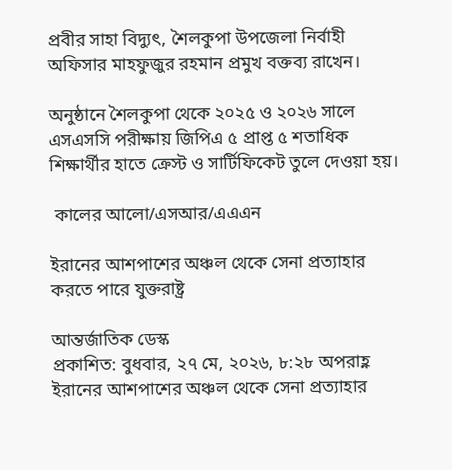প্রবীর সাহা বিদ্যুৎ, শৈলকুপা উপজেলা নির্বাহী অফিসার মাহফুজুর রহমান প্রমুখ বক্তব্য রাখেন।

অনুষ্ঠানে শৈলকুপা থেকে ২০২৫ ও ২০২৬ সালে এসএসসি পরীক্ষায় জিপিএ ৫ প্রাপ্ত ৫ শতাধিক শিক্ষার্থীর হাতে ক্রেস্ট ও সার্টিফিকেট তুলে দেওয়া হয়।

 কালের আলো/এসআর/এএএন

ইরানের আশপাশের অঞ্চল থেকে সেনা প্রত্যাহার করতে পারে যুক্তরাষ্ট্র

আন্তর্জাতিক ডেস্ক
প্রকাশিত: বুধবার, ২৭ মে, ২০২৬, ৮:২৮ অপরাহ্ণ
ইরানের আশপাশের অঞ্চল থেকে সেনা প্রত্যাহার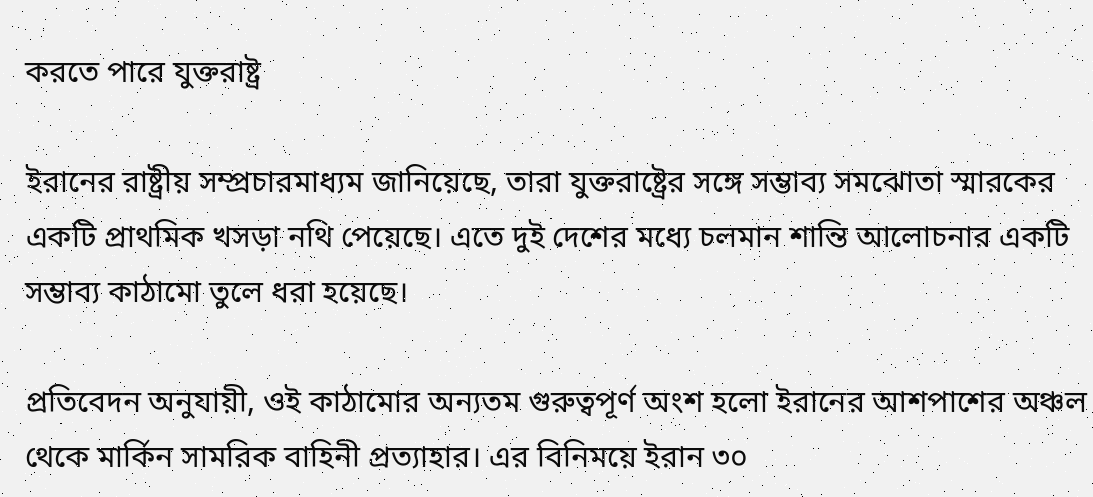করতে পারে যুক্তরাষ্ট্র

ইরানের রাষ্ট্রীয় সম্প্রচারমাধ্যম জানিয়েছে, তারা যুক্তরাষ্ট্রের সঙ্গে সম্ভাব্য সমঝোতা স্মারকের একটি প্রাথমিক খসড়া নথি পেয়েছে। এতে দুই দেশের মধ্যে চলমান শান্তি আলোচনার একটি সম্ভাব্য কাঠামো তুলে ধরা হয়েছে।

প্রতিবেদন অনুযায়ী, ওই কাঠামোর অন্যতম গুরুত্বপূর্ণ অংশ হলো ইরানের আশপাশের অঞ্চল থেকে মার্কিন সামরিক বাহিনী প্রত্যাহার। এর বিনিময়ে ইরান ৩০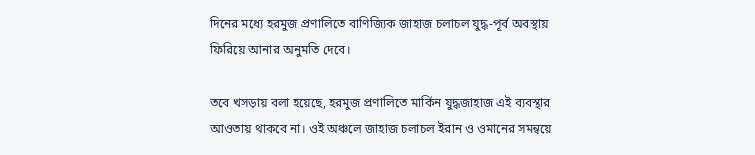দিনের মধ্যে হরমুজ প্রণালিতে বাণিজ্যিক জাহাজ চলাচল যুদ্ধ-পূর্ব অবস্থায় ফিরিয়ে আনার অনুমতি দেবে।

তবে খসড়ায় বলা হয়েছে, হরমুজ প্রণালিতে মার্কিন যুদ্ধজাহাজ এই ব্যবস্থার আওতায় থাকবে না। ওই অঞ্চলে জাহাজ চলাচল ইরান ও ওমানের সমন্বয়ে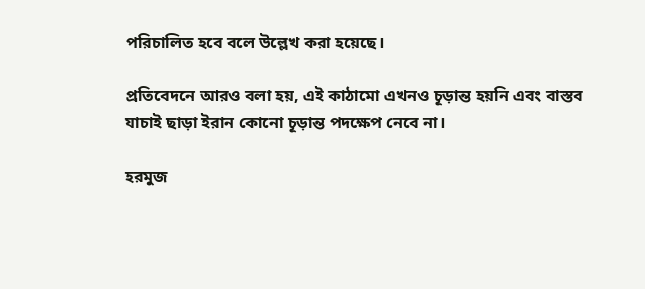পরিচালিত হবে বলে উল্লেখ করা হয়েছে।

প্রতিবেদনে আরও বলা হয়, এই কাঠামো এখনও চূড়ান্ত হয়নি এবং বাস্তব যাচাই ছাড়া ইরান কোনো চূড়ান্ত পদক্ষেপ নেবে না।

হরমুজ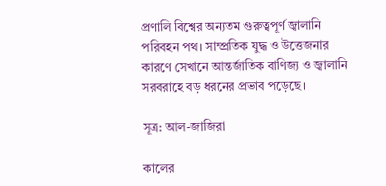প্রণালি বিশ্বের অন্যতম গুরুত্বপূর্ণ জ্বালানি পরিবহন পথ। সাম্প্রতিক যুদ্ধ ও উত্তেজনার কারণে সেখানে আন্তর্জাতিক বাণিজ্য ও জ্বালানি সরবরাহে বড় ধরনের প্রভাব পড়েছে।

সূত্র: আল-জাজিরা

কালের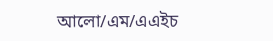আলো/এম/এএইচ